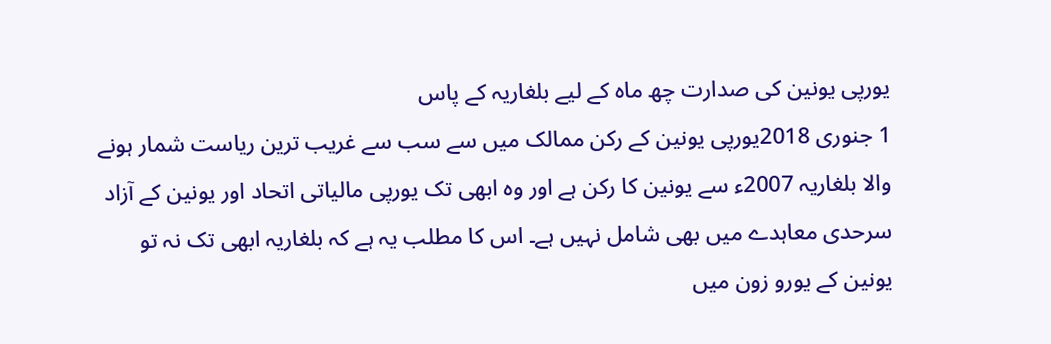یورپی یونین کی صدارت چھ ماہ کے لیے بلغاریہ کے پاس
1 جنوری 2018یورپی یونین کے رکن ممالک میں سے سب سے غریب ترین ریاست شمار ہونے والا بلغاریہ 2007ء سے یونین کا رکن ہے اور وہ ابھی تک یورپی مالیاتی اتحاد اور یونین کے آزاد سرحدی معاہدے میں بھی شامل نہیں ہے۔ اس کا مطلب یہ ہے کہ بلغاریہ ابھی تک نہ تو یونین کے یورو زون میں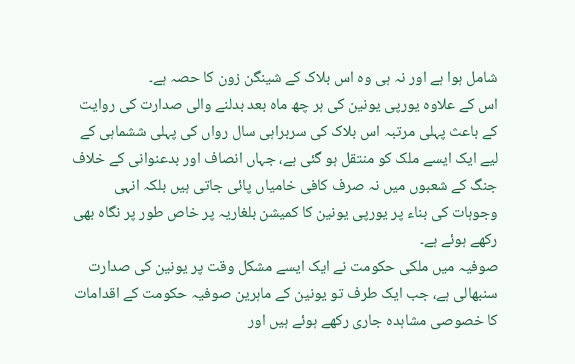شامل ہوا ہے اور نہ ہی وہ اس بلاک کے شینگن زون کا حصہ ہے۔
اس کے علاوہ یورپی یونین کی ہر چھ ماہ بعد بدلنے والی صدارت کی روایت کے باعث پہلی مرتبہ اس بلاک کی سربراہی سال رواں کی پہلی ششماہی کے لیے ایک ایسے ملک کو منتقل ہو گئی ہے، جہاں انصاف اور بدعنوانی کے خلاف جنگ کے شعبوں میں نہ صرف کافی خامیاں پائی جاتی ہیں بلکہ انہی وجوہات کی بناء پر یورپی یونین کا کمیشن بلغاریہ پر خاص طور پر نگاہ بھی رکھے ہوئے ہے۔
صوفیہ میں ملکی حکومت نے ایک ایسے مشکل وقت پر یونین کی صدارت سنبھالی ہے، جب ایک طرف تو یونین کے ماہرین صوفیہ حکومت کے اقدامات کا خصوصی مشاہدہ جاری رکھے ہوئے ہیں اور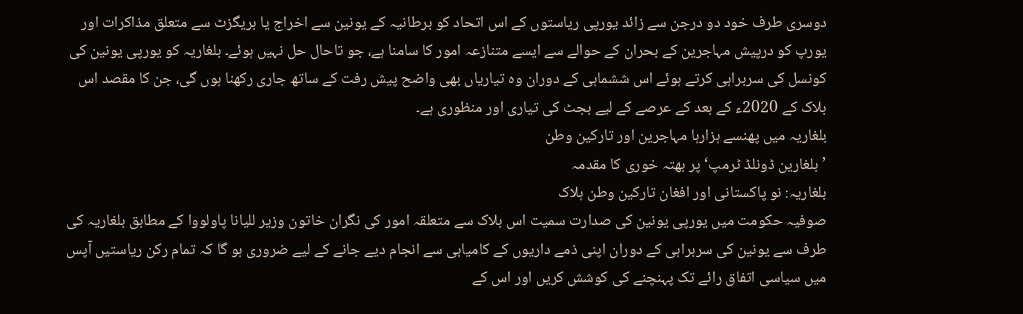دوسری طرف خود دو درجن سے زائد یورپی ریاستوں کے اس اتحاد کو برطانیہ کے یونین سے اخراج یا بریگزٹ سے متعلق مذاکرات اور یورپ کو درپیش مہاجرین کے بحران کے حوالے سے ایسے متنازعہ امور کا سامنا ہے، جو تاحال حل نہیں ہوئے۔ بلغاریہ کو یورپی یونین کی کونسل کی سربراہی کرتے ہوئے اس ششماہی کے دوران وہ تیاریاں بھی واضح پیش رفت کے ساتھ جاری رکھنا ہوں گی، جن کا مقصد اس بلاک کے 2020ء کے بعد کے عرصے کے لیے بجٹ کی تیاری اور منظوری ہے۔
بلغاریہ میں پھنسے ہزارہا مہاجرین اور تارکین وطن
’بلغارین ڈونلڈ ٹرمپ‘ پر بھتہ خوری کا مقدمہ
بلغاریہ: نو پاکستانی اور افغان تارکین وطن ہلاک
صوفیہ حکومت میں یورپی یونین کی صدارت سمیت اس بلاک سے متعلقہ امور کی نگران خاتون وزیر للیانا پاولووا کے مطابق بلغاریہ کی طرف سے یونین کی سربراہی کے دوران اپنی ذمے داریوں کے کامیابی سے انجام دیے جانے کے لیے ضروری ہو گا کہ تمام رکن ریاستیں آپس میں سیاسی اتفاق رائے تک پہنچنے کی کوشش کریں اور اس کے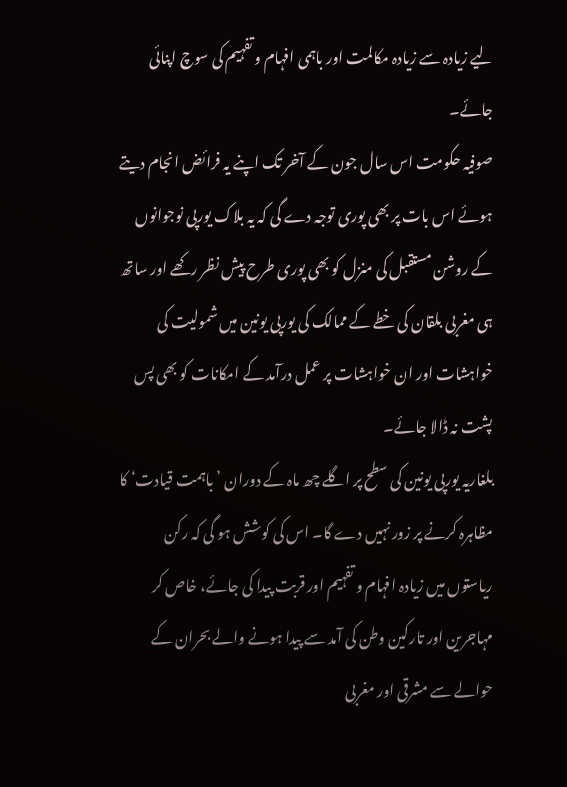لیے زیادہ سے زیادہ مکالمت اور باہمی افہام و تفہیم کی سوچ اپنائی جائے۔
صوفیہ حکومت اس سال جون کے آخر تک اپنے یہ فرائض انجام دیتے ہوئے اس بات پر بھی پوری توجہ دے گی کہ یہ بلاک یورپی نوجوانوں کے روشن مستقبل کی منزل کو بھی پوری طرح پیش نظر رکھے اور ساتھ ہی مغربی بلقان کی خطے کے ممالک کی یورپی یونین میں شمولیت کی خواہشات اور ان خواہشات پر عمل درآمد کے امکانات کو بھی پس پشت نہ ڈالا جائے۔
بلغاریہ یورپی یونین کی سطح پر اگلے چھ ماہ کے دوران ’باہمت قیادت‘ کا مظاہرہ کرنے پر زور نہیں دے گا۔ اس کی کوشش ہو گی کہ رکن ریاستوں میں زیادہ افہام و تفہیم اور قربت پیدا کی جائے، خاص کر مہاجرین اور تارکین وطن کی آمد سے پیدا ہونے والے بحران کے حوالے سے مشرقی اور مغربی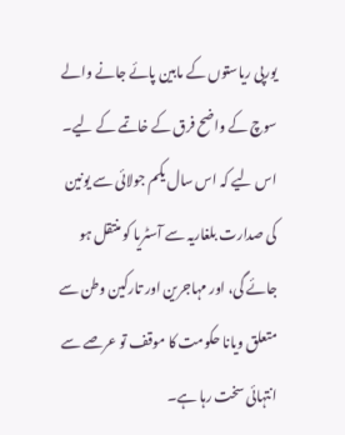یورپی ریاستوں کے مابین پائے جانے والے سوچ کے واضح فرق کے خاتمے کے لیے۔ اس لیے کہ اس سال یکم جولائی سے یونین کی صدارت بلغاریہ سے آسٹریا کو منتقل ہو جائے گی، اور مہاجرین اور تارکین وطن سے متعلق ویانا حکومت کا موقف تو عرصے سے انتہائی سخت رہا ہے۔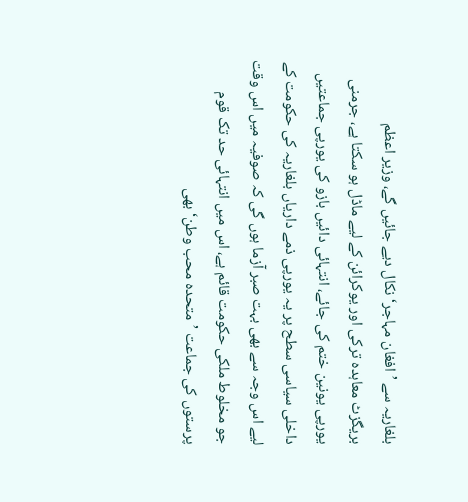بلغاریہ سے ’افغان مہاجر‘ نکال دیے جائیں گے، وزیر اعظم
بریگزٹ معاہدہ ترکی اور یوکرائن کے لیے ماڈل ہو سکتا ہے، جرمنی
یورپی یونین ختم کی جائے، انتہائی دائیں بازو کی یورپی جماعتیں
داخلی سیاسی سطح پر یہ یورپی ذمے داریاں بلغاریہ کی حکومت کے لیے اس وجہ سے بھی بہت صبر آزما ہوں گی کہ صوفیہ میں اس وقت جو مخلوط ملکی حکومت قائم ہے، اس میں انتہائی حد تک قوم پرستوں کی جماعت ’متحدہ محب وطن‘ بھی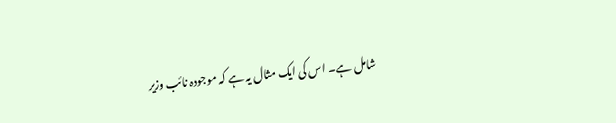شامل ہے۔ اس کی ایک مثال یہ ہے کہ موجودہ نائب وزیر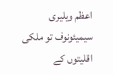اعظم ویلیری سیمیئونوف تو ملکی اقلیتوں کے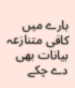بارے میں کافی متنازعہ بیانات بھی دے چکے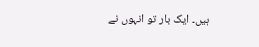ہیں۔ ایک بار تو انہوں نے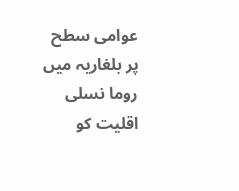عوامی سطح پر بلغاریہ میں روما نسلی اقلیت کو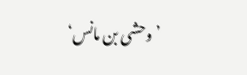’وحشی بن مانس‘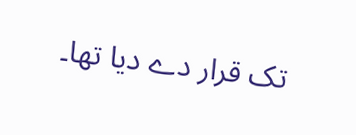تک قرار دے دیا تھا۔